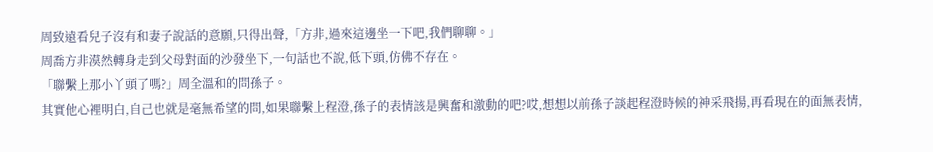周致遠看兒子沒有和妻子說話的意願,只得出聲,「方非,過來這邊坐一下吧,我們聊聊。」
周喬方非漠然轉身走到父母對面的沙發坐下,一句話也不說,低下頭,仿佛不存在。
「聯繫上那小丫頭了嗎?」周全溫和的問孫子。
其實他心裡明白,自己也就是毫無希望的問,如果聯繫上程澄,孫子的表情該是興奮和激動的吧?哎,想想以前孫子談起程澄時候的神采飛揚,再看現在的面無表情,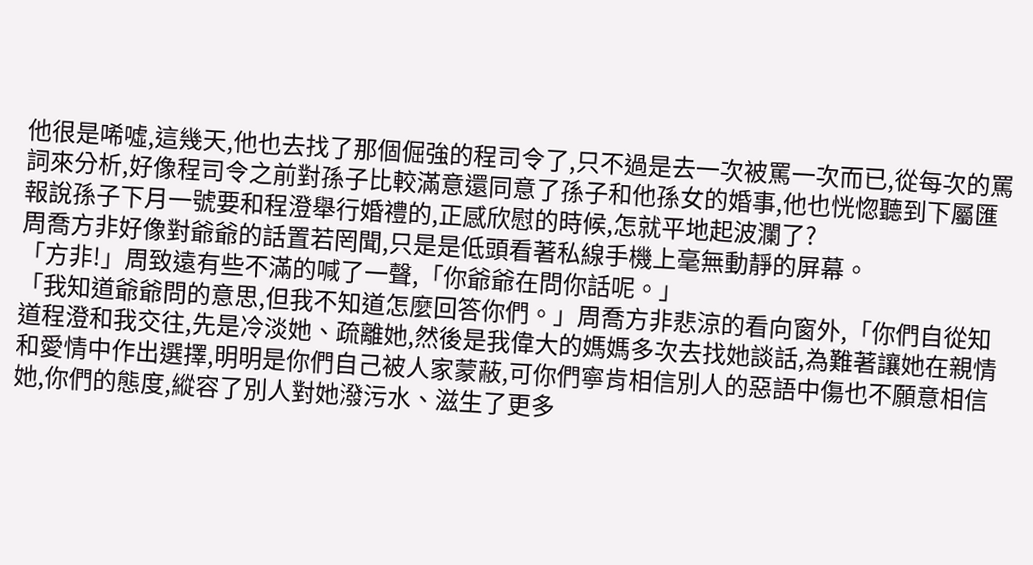他很是唏噓,這幾天,他也去找了那個倔強的程司令了,只不過是去一次被罵一次而已,從每次的罵詞來分析,好像程司令之前對孫子比較滿意還同意了孫子和他孫女的婚事,他也恍惚聽到下屬匯報說孫子下月一號要和程澄舉行婚禮的,正感欣慰的時候,怎就平地起波瀾了?
周喬方非好像對爺爺的話置若罔聞,只是是低頭看著私線手機上毫無動靜的屏幕。
「方非!」周致遠有些不滿的喊了一聲,「你爺爺在問你話呢。」
「我知道爺爺問的意思,但我不知道怎麼回答你們。」周喬方非悲涼的看向窗外,「你們自從知道程澄和我交往,先是冷淡她、疏離她,然後是我偉大的媽媽多次去找她談話,為難著讓她在親情和愛情中作出選擇,明明是你們自己被人家蒙蔽,可你們寧肯相信別人的惡語中傷也不願意相信她,你們的態度,縱容了別人對她潑污水、滋生了更多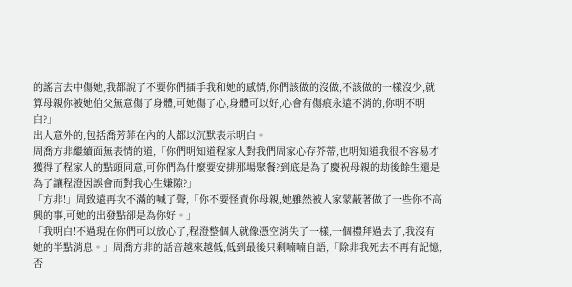的謠言去中傷她,我都說了不要你們插手我和她的感情,你們該做的沒做,不該做的一樣沒少,就算母親你被她伯父無意傷了身體,可她傷了心,身體可以好,心會有傷痕永遠不消的,你明不明白?」
出人意外的,包括喬芳菲在內的人都以沉默表示明白。
周喬方非繼續面無表情的道,「你們明知道程家人對我們周家心存芥蒂,也明知道我很不容易才獲得了程家人的點頭同意,可你們為什麼要安排那場聚餐?到底是為了慶祝母親的劫後餘生還是為了讓程澄因誤會而對我心生嫌隙?」
「方非!」周致遠再次不滿的喊了聲,「你不要怪責你母親,她雖然被人家蒙蔽著做了一些你不高興的事,可她的出發點卻是為你好。」
「我明白!不過現在你們可以放心了,程澄整個人就像憑空消失了一樣,一個禮拜過去了,我沒有她的半點消息。」周喬方非的話音越來越低,低到最後只剩喃喃自語,「除非我死去不再有記憶,否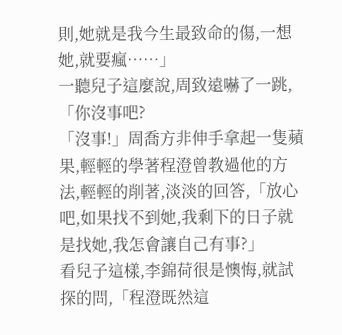則,她就是我今生最致命的傷,一想她,就要瘋……」
一聽兒子這麼說,周致遠嚇了一跳,「你沒事吧?
「沒事!」周喬方非伸手拿起一隻蘋果,輕輕的學著程澄曾教過他的方法,輕輕的削著,淡淡的回答,「放心吧,如果找不到她,我剩下的日子就是找她,我怎會讓自己有事?」
看兒子這樣,李錦荷很是懊悔,就試探的問,「程澄既然這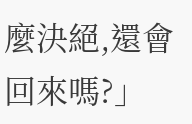麼決絕,還會回來嗎?」